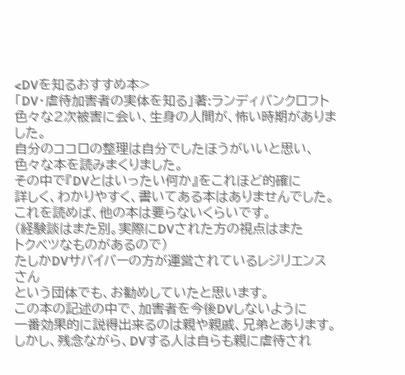<DVを知るおすすめ本>
「DV・虐待加害者の実体を知る」著:ランディバンクロフト
色々な2次被害に会い、生身の人間が、怖い時期がありました。
自分のココロの整理は自分でしたほうがいいと思い、
色々な本を読みまくりました。
その中で『DVとはいったい何か』をこれほど的確に
詳しく、わかりやすく、書いてある本はありませんでした。
これを読めば、他の本は要らないくらいです。
(経験談はまた別。実際にDVされた方の視点はまた
トクベツなものがあるので)
たしかDVサバイバーの方が運営されているレジリエンスさん
という団体でも、お勧めしていたと思います。
この本の記述の中で、加害者を今後DVしないように
一番効果的に説得出来るのは親や親戚、兄弟とあります。
しかし、残念ながら、DVする人は自らも親に虐待され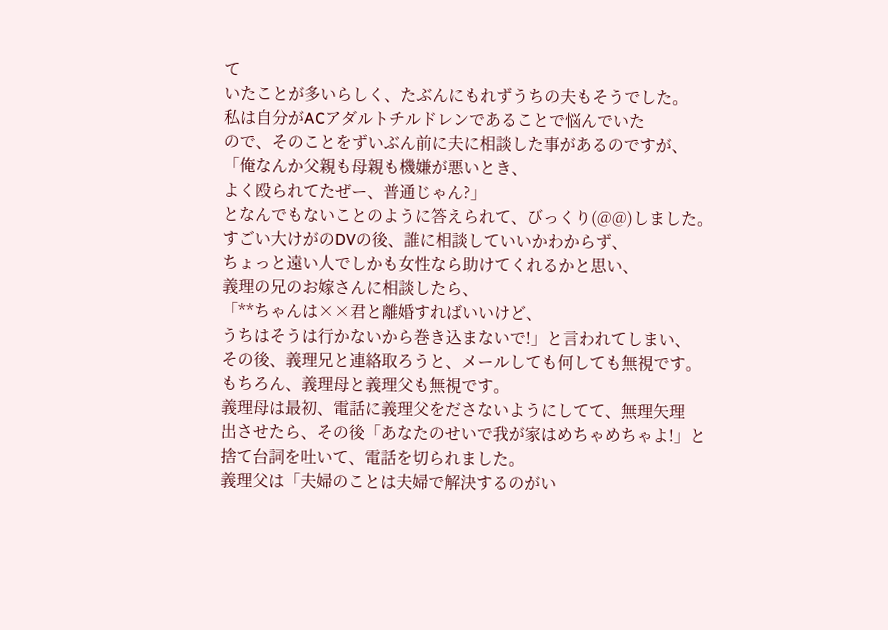て
いたことが多いらしく、たぶんにもれずうちの夫もそうでした。
私は自分がACアダルトチルドレンであることで悩んでいた
ので、そのことをずいぶん前に夫に相談した事があるのですが、
「俺なんか父親も母親も機嫌が悪いとき、
よく殴られてたぜー、普通じゃん?」
となんでもないことのように答えられて、びっくり(@@)しました。
すごい大けがのDVの後、誰に相談していいかわからず、
ちょっと遠い人でしかも女性なら助けてくれるかと思い、
義理の兄のお嫁さんに相談したら、
「**ちゃんは××君と離婚すればいいけど、
うちはそうは行かないから巻き込まないで!」と言われてしまい、
その後、義理兄と連絡取ろうと、メールしても何しても無視です。
もちろん、義理母と義理父も無視です。
義理母は最初、電話に義理父をださないようにしてて、無理矢理
出させたら、その後「あなたのせいで我が家はめちゃめちゃよ!」と
捨て台詞を吐いて、電話を切られました。
義理父は「夫婦のことは夫婦で解決するのがい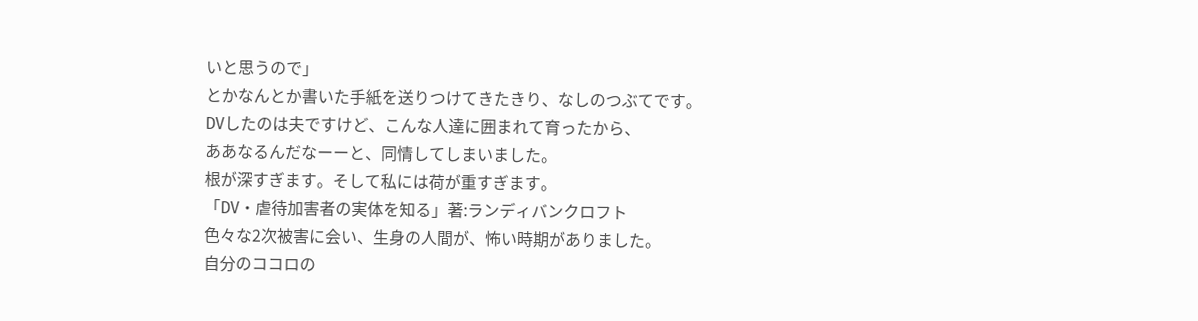いと思うので」
とかなんとか書いた手紙を送りつけてきたきり、なしのつぶてです。
DVしたのは夫ですけど、こんな人達に囲まれて育ったから、
ああなるんだなーーと、同情してしまいました。
根が深すぎます。そして私には荷が重すぎます。
「DV・虐待加害者の実体を知る」著:ランディバンクロフト
色々な2次被害に会い、生身の人間が、怖い時期がありました。
自分のココロの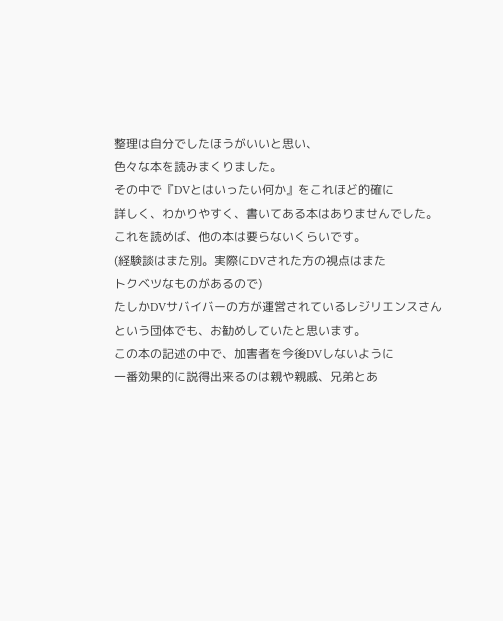整理は自分でしたほうがいいと思い、
色々な本を読みまくりました。
その中で『DVとはいったい何か』をこれほど的確に
詳しく、わかりやすく、書いてある本はありませんでした。
これを読めば、他の本は要らないくらいです。
(経験談はまた別。実際にDVされた方の視点はまた
トクベツなものがあるので)
たしかDVサバイバーの方が運営されているレジリエンスさん
という団体でも、お勧めしていたと思います。
この本の記述の中で、加害者を今後DVしないように
一番効果的に説得出来るのは親や親戚、兄弟とあ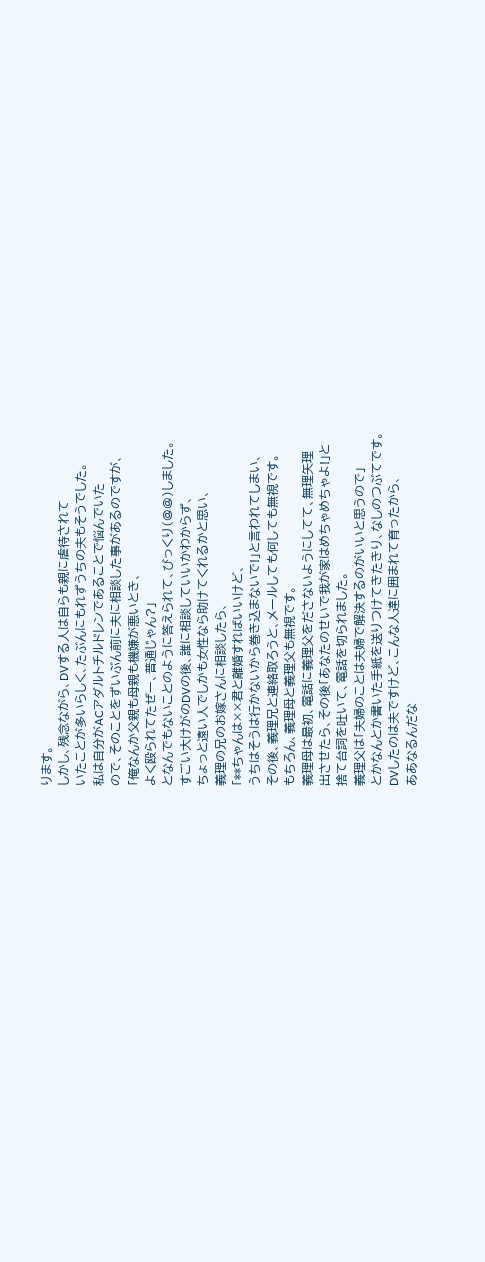ります。
しかし、残念ながら、DVする人は自らも親に虐待されて
いたことが多いらしく、たぶんにもれずうちの夫もそうでした。
私は自分がACアダルトチルドレンであることで悩んでいた
ので、そのことをずいぶん前に夫に相談した事があるのですが、
「俺なんか父親も母親も機嫌が悪いとき、
よく殴られてたぜー、普通じゃん?」
となんでもないことのように答えられて、びっくり(@@)しました。
すごい大けがのDVの後、誰に相談していいかわからず、
ちょっと遠い人でしかも女性なら助けてくれるかと思い、
義理の兄のお嫁さんに相談したら、
「**ちゃんは××君と離婚すればいいけど、
うちはそうは行かないから巻き込まないで!」と言われてしまい、
その後、義理兄と連絡取ろうと、メールしても何しても無視です。
もちろん、義理母と義理父も無視です。
義理母は最初、電話に義理父をださないようにしてて、無理矢理
出させたら、その後「あなたのせいで我が家はめちゃめちゃよ!」と
捨て台詞を吐いて、電話を切られました。
義理父は「夫婦のことは夫婦で解決するのがいいと思うので」
とかなんとか書いた手紙を送りつけてきたきり、なしのつぶてです。
DVしたのは夫ですけど、こんな人達に囲まれて育ったから、
ああなるんだな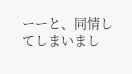ーーと、同情してしまいまし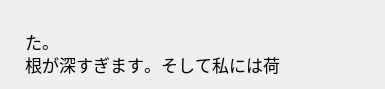た。
根が深すぎます。そして私には荷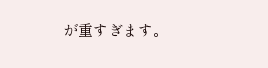が重すぎます。